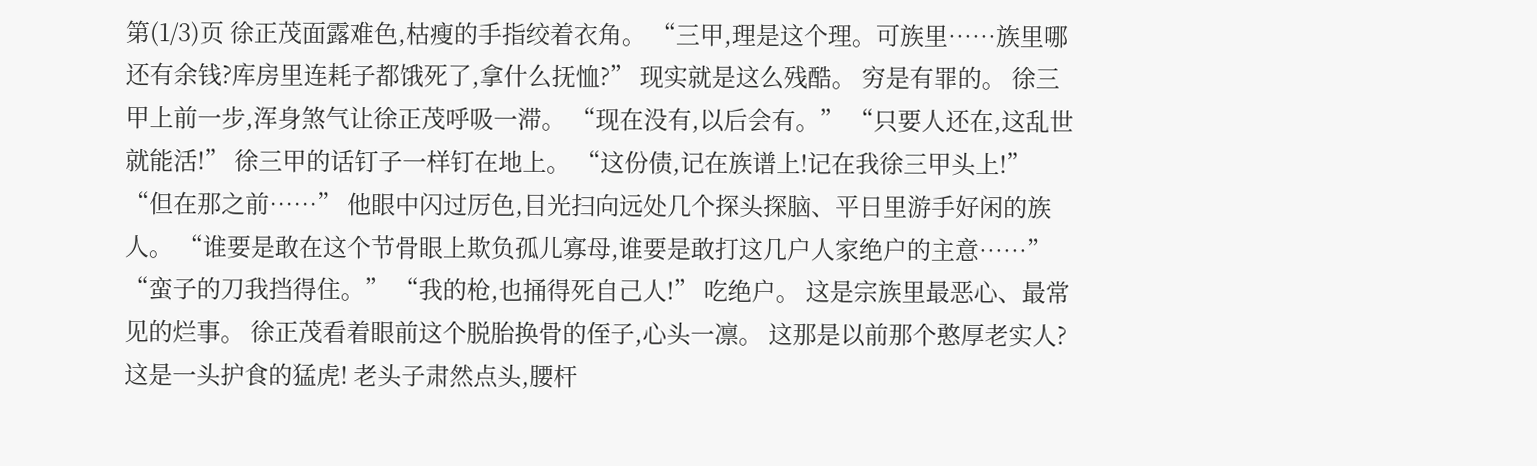第(1/3)页 徐正茂面露难色,枯瘦的手指绞着衣角。 “三甲,理是这个理。可族里……族里哪还有余钱?库房里连耗子都饿死了,拿什么抚恤?” 现实就是这么残酷。 穷是有罪的。 徐三甲上前一步,浑身煞气让徐正茂呼吸一滞。 “现在没有,以后会有。” “只要人还在,这乱世就能活!” 徐三甲的话钉子一样钉在地上。 “这份债,记在族谱上!记在我徐三甲头上!” “但在那之前……” 他眼中闪过厉色,目光扫向远处几个探头探脑、平日里游手好闲的族人。 “谁要是敢在这个节骨眼上欺负孤儿寡母,谁要是敢打这几户人家绝户的主意……” “蛮子的刀我挡得住。” “我的枪,也捅得死自己人!” 吃绝户。 这是宗族里最恶心、最常见的烂事。 徐正茂看着眼前这个脱胎换骨的侄子,心头一凛。 这那是以前那个憨厚老实人? 这是一头护食的猛虎! 老头子肃然点头,腰杆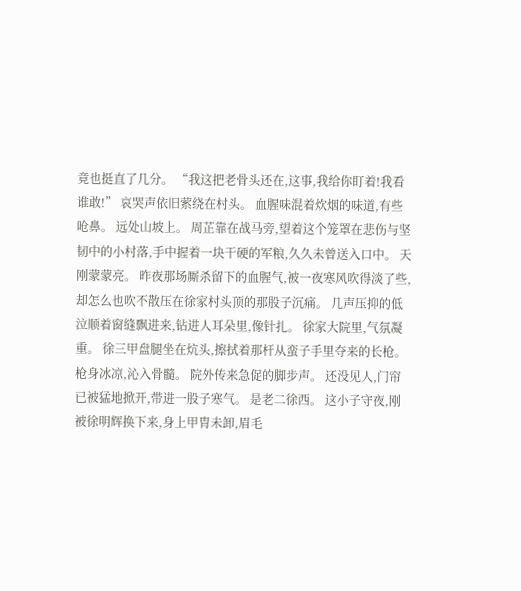竟也挺直了几分。 “我这把老骨头还在,这事,我给你盯着!我看谁敢!” 哀哭声依旧萦绕在村头。 血腥味混着炊烟的味道,有些呛鼻。 远处山坡上。 周芷靠在战马旁,望着这个笼罩在悲伤与坚韧中的小村落,手中握着一块干硬的军粮,久久未曾送入口中。 天刚蒙蒙亮。 昨夜那场厮杀留下的血腥气,被一夜寒风吹得淡了些,却怎么也吹不散压在徐家村头顶的那股子沉痛。 几声压抑的低泣顺着窗缝飘进来,钻进人耳朵里,像针扎。 徐家大院里,气氛凝重。 徐三甲盘腿坐在炕头,擦拭着那杆从蛮子手里夺来的长枪。 枪身冰凉,沁入骨髓。 院外传来急促的脚步声。 还没见人,门帘已被猛地掀开,带进一股子寒气。 是老二徐西。 这小子守夜,刚被徐明辉换下来,身上甲胄未卸,眉毛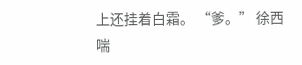上还挂着白霜。 “爹。” 徐西喘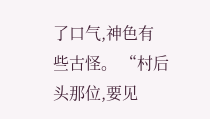了口气,神色有些古怪。 “村后头那位,要见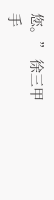您。” 徐三甲手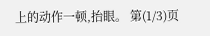上的动作一顿,抬眼。 第(1/3)页